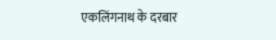एकलिंगनाथ के दरबार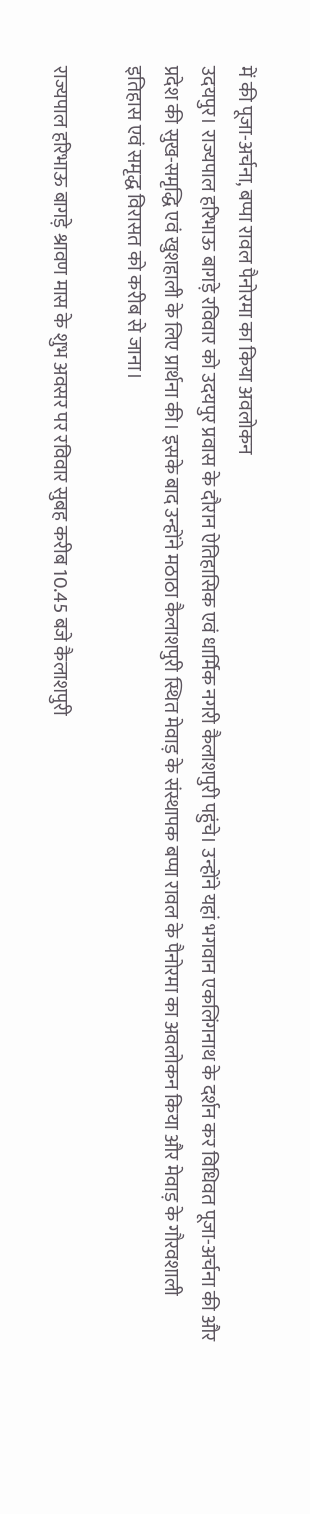में की पूजा-अर्चना, बप्पा रावल पैनोरमा का किया अवलोकन
उदयपुर। राज्यपाल हरिभाऊ बागड़े रविवार को उदयपुर प्रवास के दौरान ऐतिहासिक एवं धार्मिक नगरी कैलाशपुरी पहुंचे। उन्होंने यहां भगवान एकलिंगनाथ के दर्शन कर विधिवत पूजा-अर्चना की और प्रदेश की सुख-समृद्धि एवं खुशहाली के लिए प्रार्थना की। इसके बाद उन्होंने मठाठा कैलाशपुरी स्थित मेवाड़ के संस्थापक बप्पा रावल के पैनोरमा का अवलोकन किया और मेवाड़ के गौरवशाली इतिहास एवं समृद्ध विरासत को करीब से जाना।

राज्यपाल हरिभाऊ बागड़े श्रावण मास के शुभ अवसर पर रविवार सुबह करीब 10.45 बजे कैलाशपुरी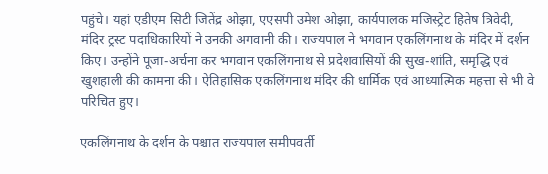पहुंचे। यहां एडीएम सिटी जितेंद्र ओझा, एएसपी उमेश ओझा, कार्यपालक मजिस्ट्रेट हितेष त्रिवेदी, मंदिर ट्रस्ट पदाधिकारियों ने उनकी अगवानी की। राज्यपाल ने भगवान एकलिंगनाथ के मंदिर में दर्शन किए। उन्होंने पूजा-अर्चना कर भगवान एकलिंगनाथ से प्रदेशवासियों की सुख-शांति, समृद्धि एवं खुशहाली की कामना की। ऐतिहासिक एकलिंगनाथ मंदिर की धार्मिक एवं आध्यात्मिक महत्ता से भी वे परिचित हुए।

एकलिंगनाथ के दर्शन के पश्चात राज्यपाल समीपवर्ती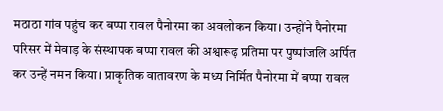मठाठा गांव पहुंच कर बप्पा रावल पैनोरमा का अवलोकन किया। उन्होंने पैनोरमा परिसर में मेवाड़ के संस्थापक बप्पा रावल की अश्वारूढ़ प्रतिमा पर पुष्पांजलि अर्पित कर उन्हें नमन किया। प्राकृतिक वातावरण के मध्य निर्मित पैनोरमा में बप्पा रावल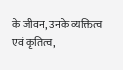के जीवन, उनके व्यक्तित्व एवं कृतित्व,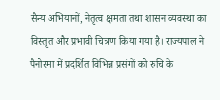सैन्य अभियानों, नेतृत्व क्षमता तथा शासन व्यवस्था का विस्तृत और प्रभावी चित्रण किया गया है। राज्यपाल ने पैनोरमा में प्रदर्शित विभिन्न प्रसंगों को रुचि के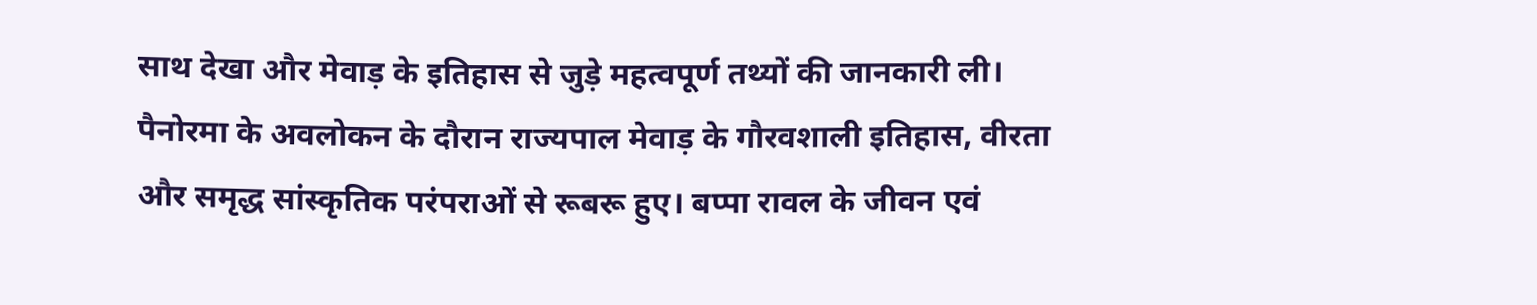साथ देखा और मेवाड़ के इतिहास से जुड़े महत्वपूर्ण तथ्यों की जानकारी ली।
पैनोरमा के अवलोकन के दौरान राज्यपाल मेवाड़ के गौरवशाली इतिहास, वीरता और समृद्ध सांस्कृतिक परंपराओं से रूबरू हुए। बप्पा रावल के जीवन एवं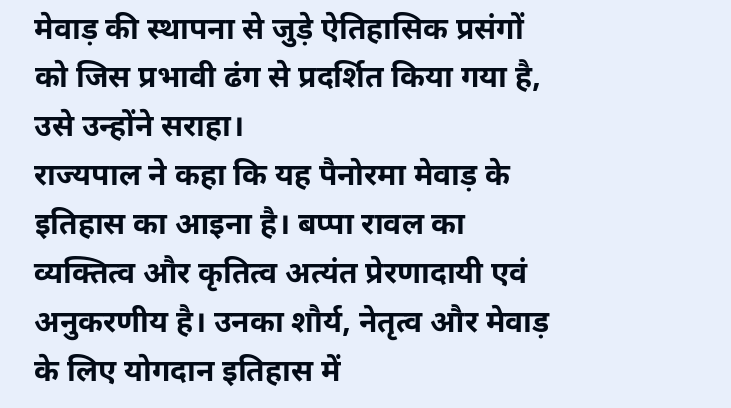मेवाड़ की स्थापना से जुड़े ऐतिहासिक प्रसंगों को जिस प्रभावी ढंग से प्रदर्शित किया गया है, उसे उन्होंने सराहा।
राज्यपाल ने कहा कि यह पैनोरमा मेवाड़ के इतिहास का आइना है। बप्पा रावल का व्यक्तित्व और कृतित्व अत्यंत प्रेरणादायी एवं अनुकरणीय है। उनका शौर्य, नेतृत्व और मेवाड़ के लिए योगदान इतिहास में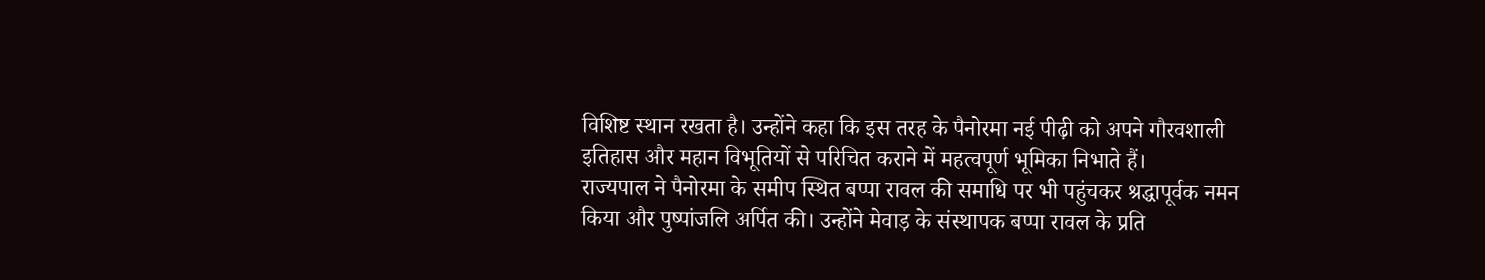विशिष्ट स्थान रखता है। उन्होंने कहा कि इस तरह के पैनोरमा नई पीढ़ी को अपने गौरवशाली इतिहास और महान विभूतियों से परिचित कराने में महत्वपूर्ण भूमिका निभाते हैं।
राज्यपाल ने पैनोरमा के समीप स्थित बप्पा रावल की समाधि पर भी पहुंचकर श्रद्धापूर्वक नमन किया और पुष्पांजलि अर्पित की। उन्होंने मेवाड़ के संस्थापक बप्पा रावल के प्रति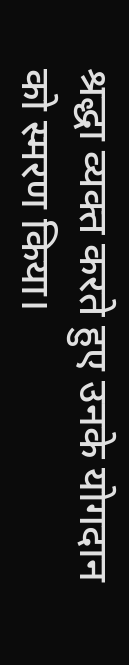श्रद्धा व्यक्त करते हुए उनके योगदान को स्मरण किया।